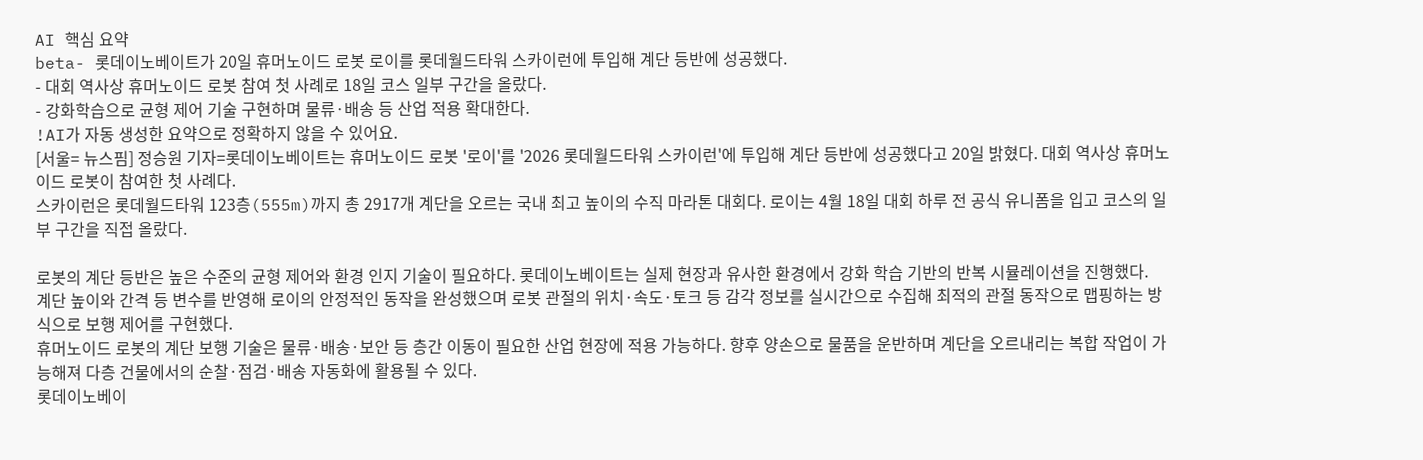AI 핵심 요약
beta- 롯데이노베이트가 20일 휴머노이드 로봇 로이를 롯데월드타워 스카이런에 투입해 계단 등반에 성공했다.
- 대회 역사상 휴머노이드 로봇 참여 첫 사례로 18일 코스 일부 구간을 올랐다.
- 강화학습으로 균형 제어 기술 구현하며 물류·배송 등 산업 적용 확대한다.
!AI가 자동 생성한 요약으로 정확하지 않을 수 있어요.
[서울= 뉴스핌] 정승원 기자=롯데이노베이트는 휴머노이드 로봇 '로이'를 '2026 롯데월드타워 스카이런'에 투입해 계단 등반에 성공했다고 20일 밝혔다. 대회 역사상 휴머노이드 로봇이 참여한 첫 사례다.
스카이런은 롯데월드타워 123층(555m)까지 총 2917개 계단을 오르는 국내 최고 높이의 수직 마라톤 대회다. 로이는 4월 18일 대회 하루 전 공식 유니폼을 입고 코스의 일부 구간을 직접 올랐다.

로봇의 계단 등반은 높은 수준의 균형 제어와 환경 인지 기술이 필요하다. 롯데이노베이트는 실제 현장과 유사한 환경에서 강화 학습 기반의 반복 시뮬레이션을 진행했다.
계단 높이와 간격 등 변수를 반영해 로이의 안정적인 동작을 완성했으며 로봇 관절의 위치·속도·토크 등 감각 정보를 실시간으로 수집해 최적의 관절 동작으로 맵핑하는 방식으로 보행 제어를 구현했다.
휴머노이드 로봇의 계단 보행 기술은 물류·배송·보안 등 층간 이동이 필요한 산업 현장에 적용 가능하다. 향후 양손으로 물품을 운반하며 계단을 오르내리는 복합 작업이 가능해져 다층 건물에서의 순찰·점검·배송 자동화에 활용될 수 있다.
롯데이노베이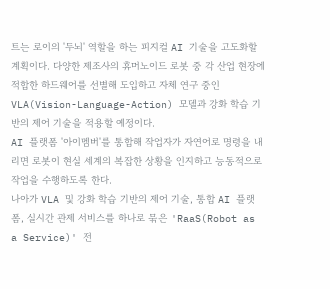트는 로이의 '두뇌' 역할을 하는 피지컬 AI 기술을 고도화할 계획이다. 다양한 제조사의 휴머노이드 로봇 중 각 산업 현장에 적합한 하드웨어를 선별해 도입하고 자체 연구 중인 VLA(Vision-Language-Action) 모델과 강화 학습 기반의 제어 기술을 적용할 예정이다.
AI 플랫폼 '아이멤버'를 통합해 작업자가 자연어로 명령을 내리면 로봇이 현실 세계의 복잡한 상황을 인지하고 능동적으로 작업을 수행하도록 한다.
나아가 VLA 및 강화 학습 기반의 제어 기술, 통합 AI 플랫폼, 실시간 관제 서비스를 하나로 묶은 'RaaS(Robot as a Service)' 전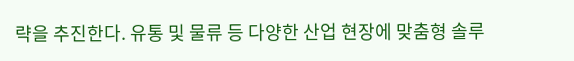략을 추진한다. 유통 및 물류 등 다양한 산업 현장에 맞춤형 솔루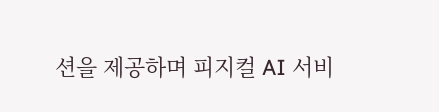션을 제공하며 피지컬 AI 서비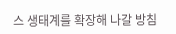스 생태계를 확장해 나갈 방침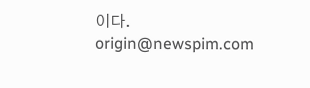이다.
origin@newspim.com